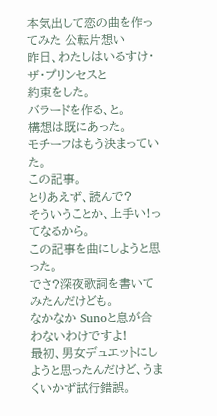本気出して恋の曲を作ってみた 公転片想い
昨日、わたしはいるすけ・ザ・プリンセスと
約束をした。
バラードを作る、と。
構想は既にあった。
モチーフはもう決まっていた。
この記事。
とりあえず、読んで?
そういうことか、上手い!ってなるから。
この記事を曲にしようと思った。
でさ?深夜歌詞を書いてみたんだけども。
なかなか Sunoと息が合わないわけですよ!
最初、男女デュエットにしようと思ったんだけど、うまくいかず試行錯誤。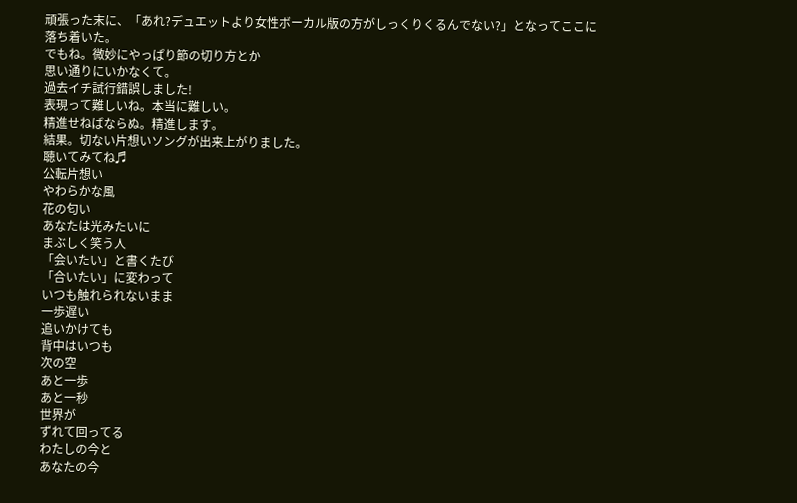頑張った末に、「あれ?デュエットより女性ボーカル版の方がしっくりくるんでない?」となってここに落ち着いた。
でもね。微妙にやっぱり節の切り方とか
思い通りにいかなくて。
過去イチ試行錯誤しました!
表現って難しいね。本当に難しい。
精進せねばならぬ。精進します。
結果。切ない片想いソングが出来上がりました。
聴いてみてね♬
公転片想い
やわらかな風
花の匂い
あなたは光みたいに
まぶしく笑う人
「会いたい」と書くたび
「合いたい」に変わって
いつも触れられないまま
一歩遅い
追いかけても
背中はいつも
次の空
あと一歩
あと一秒
世界が
ずれて回ってる
わたしの今と
あなたの今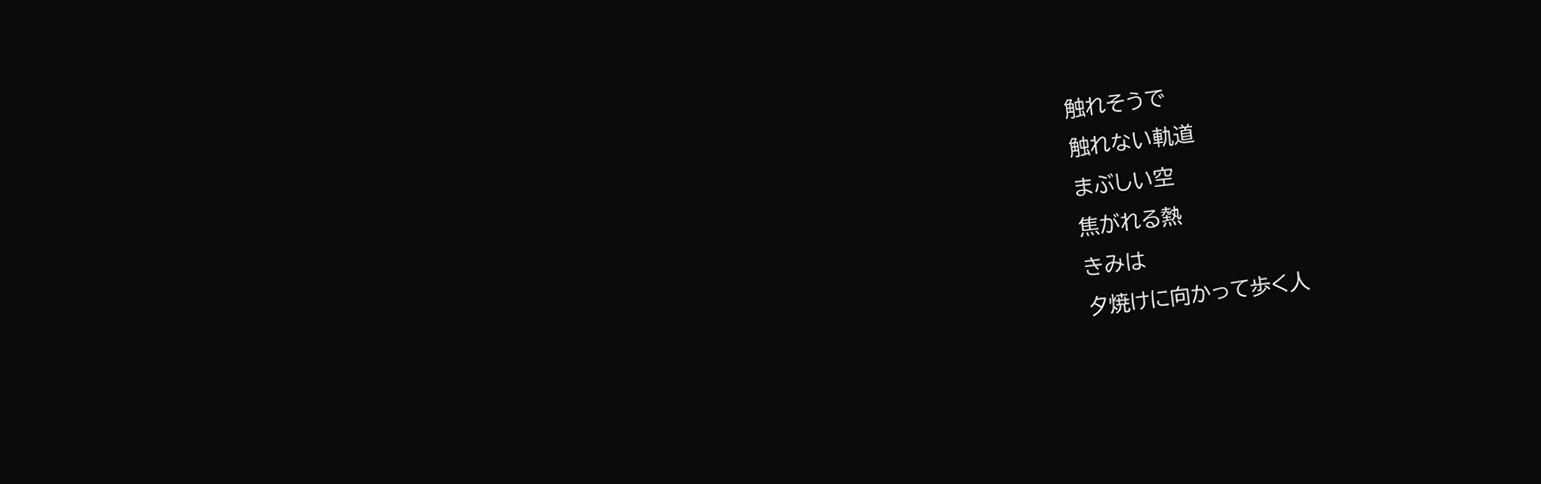触れそうで
触れない軌道
まぶしい空
焦がれる熱
きみは
夕焼けに向かって歩く人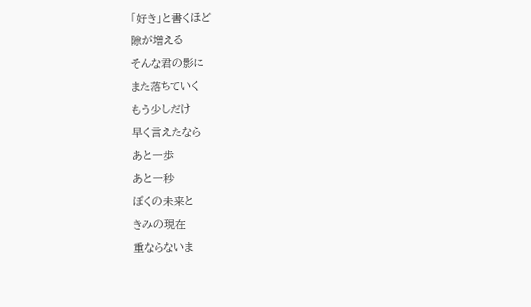「好き」と書くほど
隙が増える
そんな君の影に
また落ちていく
もう少しだけ
早く言えたなら
あと一歩
あと一秒
ぼくの未来と
きみの現在
重ならないま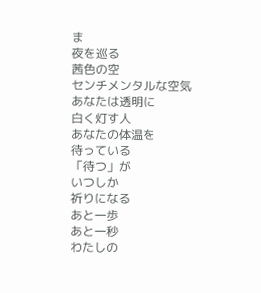ま
夜を巡る
茜色の空
センチメンタルな空気
あなたは透明に
白く灯す人
あなたの体温を
待っている
「待つ」が
いつしか
祈りになる
あと一歩
あと一秒
わたしの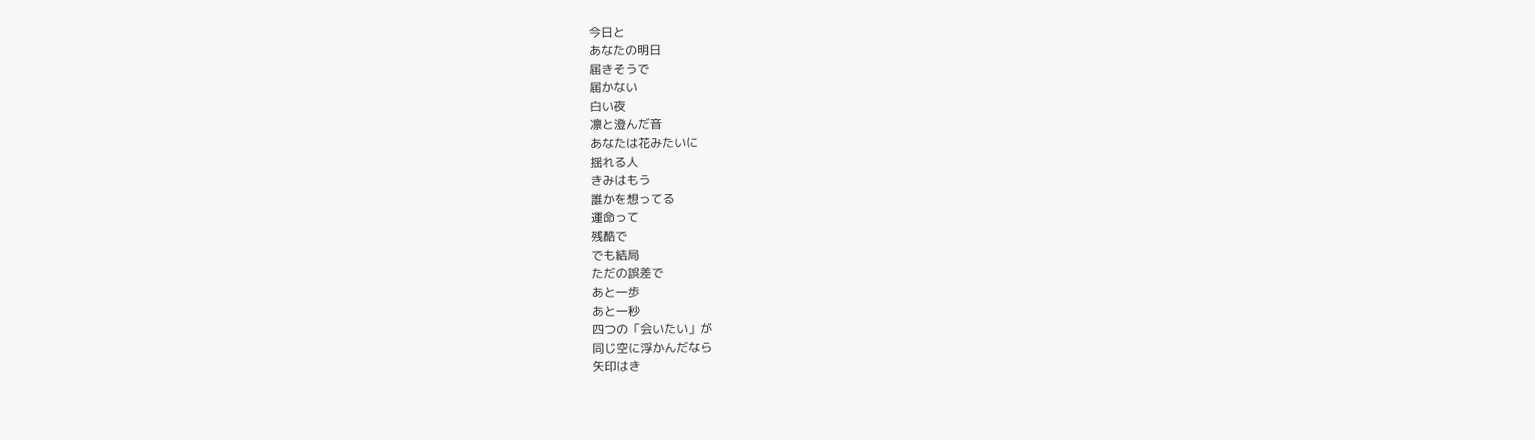今日と
あなたの明日
届きそうで
届かない
白い夜
凛と澄んだ音
あなたは花みたいに
揺れる人
きみはもう
誰かを想ってる
運命って
残酷で
でも結局
ただの誤差で
あと一歩
あと一秒
四つの「会いたい」が
同じ空に浮かんだなら
矢印はき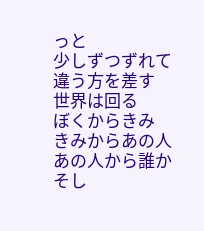っと
少しずつずれて
違う方を差す
世界は回る
ぼくからきみ
きみからあの人
あの人から誰か
そし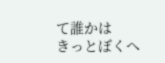て誰かは
きっとぼくへ